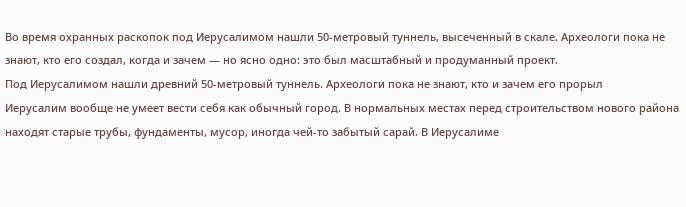Во время охранных раскопок под Иерусалимом нашли 50-метровый туннель, высеченный в скале. Археологи пока не знают, кто его создал, когда и зачем — но ясно одно: это был масштабный и продуманный проект.
Под Иерусалимом нашли древний 50-метровый туннель. Археологи пока не знают, кто и зачем его прорыл
Иерусалим вообще не умеет вести себя как обычный город. В нормальных местах перед строительством нового района находят старые трубы, фундаменты, мусор, иногда чей-то забытый сарай. В Иерусалиме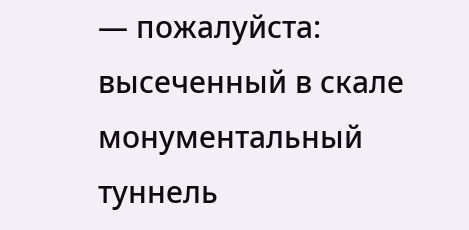— пожалуйста: высеченный в скале монументальный туннель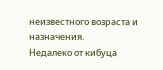неизвестного возраста и назначения.
Недалеко от кибуца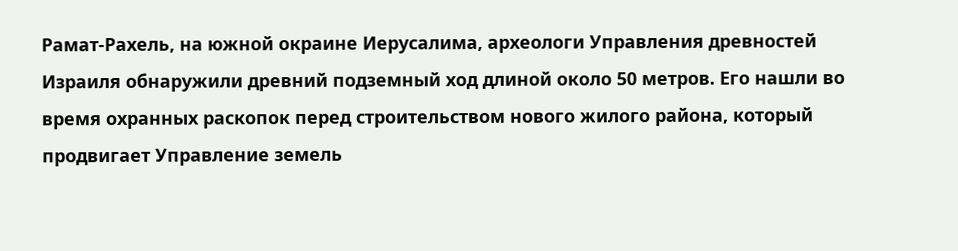Рамат-Рахель, на южной окраине Иерусалима, археологи Управления древностей Израиля обнаружили древний подземный ход длиной около 50 метров. Его нашли во время охранных раскопок перед строительством нового жилого района, который продвигает Управление земель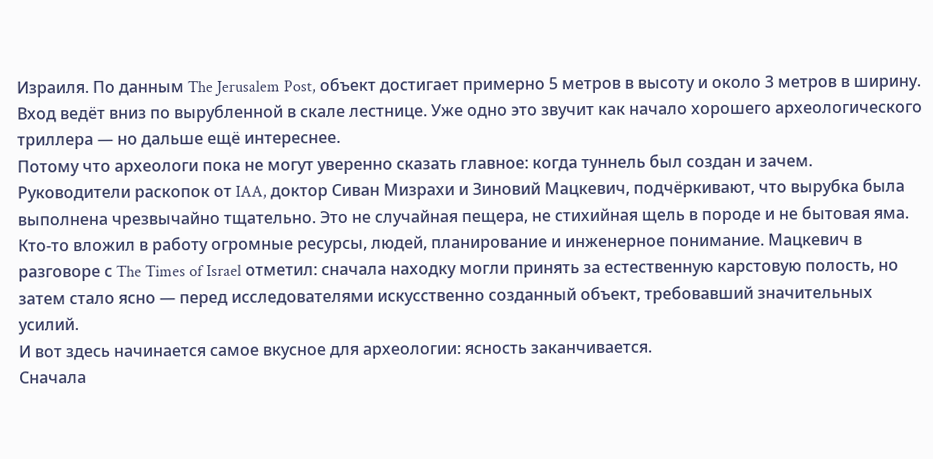Израиля. По данным The Jerusalem Post, объект достигает примерно 5 метров в высоту и около 3 метров в ширину. Вход ведёт вниз по вырубленной в скале лестнице. Уже одно это звучит как начало хорошего археологического триллера — но дальше ещё интереснее.
Потому что археологи пока не могут уверенно сказать главное: когда туннель был создан и зачем.
Руководители раскопок от IAA, доктор Сиван Мизрахи и Зиновий Мацкевич, подчёркивают, что вырубка была выполнена чрезвычайно тщательно. Это не случайная пещера, не стихийная щель в породе и не бытовая яма. Кто-то вложил в работу огромные ресурсы, людей, планирование и инженерное понимание. Мацкевич в разговоре с The Times of Israel отметил: сначала находку могли принять за естественную карстовую полость, но затем стало ясно — перед исследователями искусственно созданный объект, требовавший значительных усилий.
И вот здесь начинается самое вкусное для археологии: ясность заканчивается.
Сначала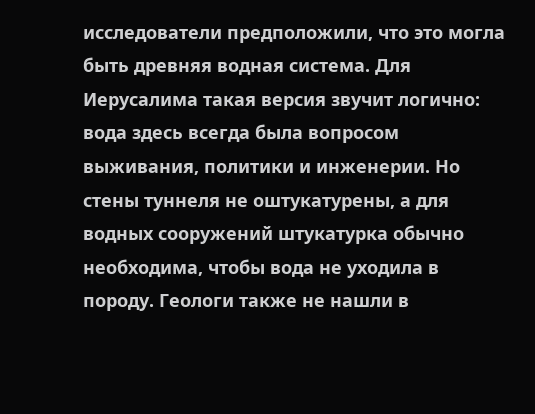исследователи предположили, что это могла быть древняя водная система. Для Иерусалима такая версия звучит логично: вода здесь всегда была вопросом выживания, политики и инженерии. Но стены туннеля не оштукатурены, а для водных сооружений штукатурка обычно необходима, чтобы вода не уходила в породу. Геологи также не нашли в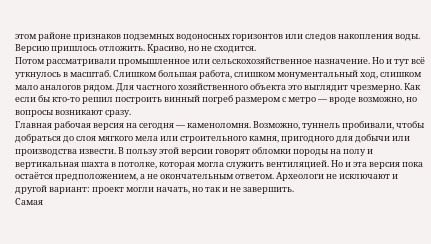этом районе признаков подземных водоносных горизонтов или следов накопления воды. Версию пришлось отложить. Красиво, но не сходится.
Потом рассматривали промышленное или сельскохозяйственное назначение. Но и тут всё уткнулось в масштаб. Слишком большая работа, слишком монументальный ход, слишком мало аналогов рядом. Для частного хозяйственного объекта это выглядит чрезмерно. Как если бы кто-то решил построить винный погреб размером с метро — вроде возможно, но вопросы возникают сразу.
Главная рабочая версия на сегодня — каменоломня. Возможно, туннель пробивали, чтобы добраться до слоя мягкого мела или строительного камня, пригодного для добычи или производства извести. В пользу этой версии говорят обломки породы на полу и вертикальная шахта в потолке, которая могла служить вентиляцией. Но и эта версия пока остаётся предположением, а не окончательным ответом. Археологи не исключают и другой вариант: проект могли начать, но так и не завершить.
Самая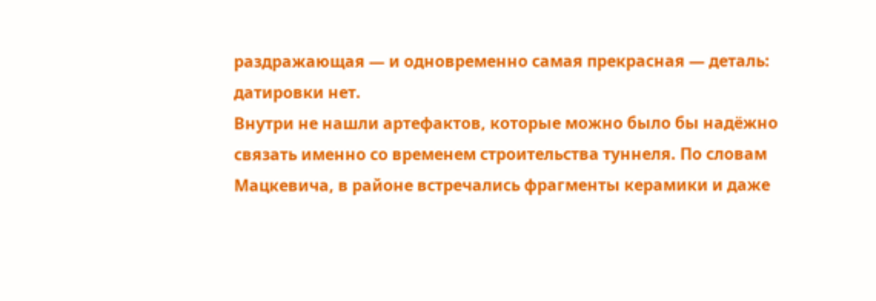раздражающая — и одновременно самая прекрасная — деталь: датировки нет.
Внутри не нашли артефактов, которые можно было бы надёжно связать именно со временем строительства туннеля. По словам Мацкевича, в районе встречались фрагменты керамики и даже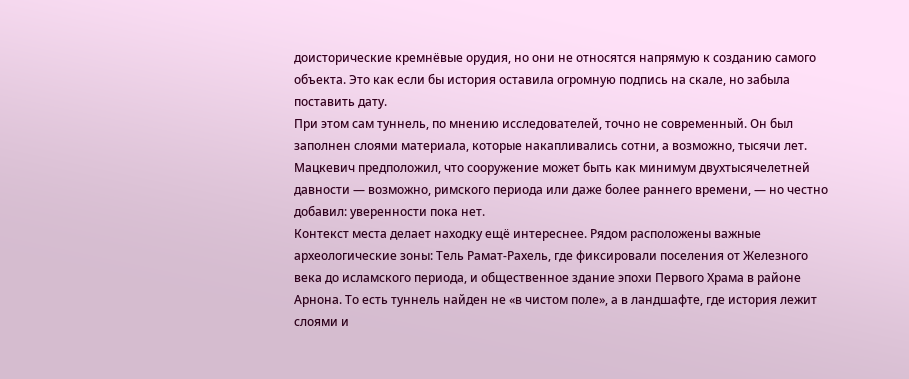доисторические кремнёвые орудия, но они не относятся напрямую к созданию самого объекта. Это как если бы история оставила огромную подпись на скале, но забыла поставить дату.
При этом сам туннель, по мнению исследователей, точно не современный. Он был заполнен слоями материала, которые накапливались сотни, а возможно, тысячи лет. Мацкевич предположил, что сооружение может быть как минимум двухтысячелетней давности — возможно, римского периода или даже более раннего времени, — но честно добавил: уверенности пока нет.
Контекст места делает находку ещё интереснее. Рядом расположены важные археологические зоны: Тель Рамат-Рахель, где фиксировали поселения от Железного века до исламского периода, и общественное здание эпохи Первого Храма в районе Арнона. То есть туннель найден не «в чистом поле», а в ландшафте, где история лежит слоями и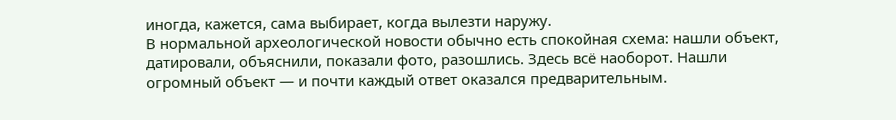иногда, кажется, сама выбирает, когда вылезти наружу.
В нормальной археологической новости обычно есть спокойная схема: нашли объект, датировали, объяснили, показали фото, разошлись. Здесь всё наоборот. Нашли огромный объект — и почти каждый ответ оказался предварительным.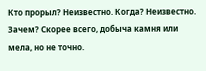Кто прорыл? Неизвестно. Когда? Неизвестно. Зачем? Скорее всего, добыча камня или мела, но не точно.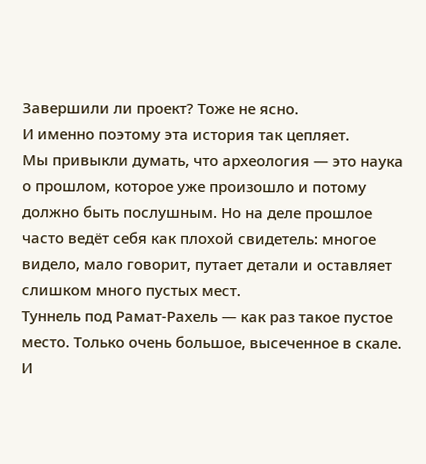Завершили ли проект? Тоже не ясно.
И именно поэтому эта история так цепляет.
Мы привыкли думать, что археология — это наука о прошлом, которое уже произошло и потому должно быть послушным. Но на деле прошлое часто ведёт себя как плохой свидетель: многое видело, мало говорит, путает детали и оставляет слишком много пустых мест.
Туннель под Рамат-Рахель — как раз такое пустое место. Только очень большое, высеченное в скале.
И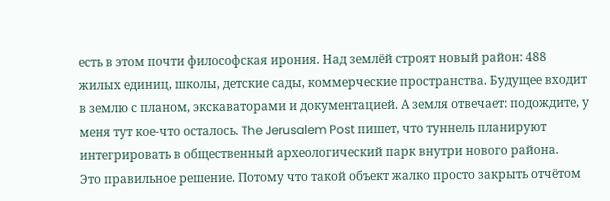есть в этом почти философская ирония. Над землёй строят новый район: 488 жилых единиц, школы, детские сады, коммерческие пространства. Будущее входит в землю с планом, экскаваторами и документацией. А земля отвечает: подождите, у меня тут кое-что осталось. The Jerusalem Post пишет, что туннель планируют интегрировать в общественный археологический парк внутри нового района.
Это правильное решение. Потому что такой объект жалко просто закрыть отчётом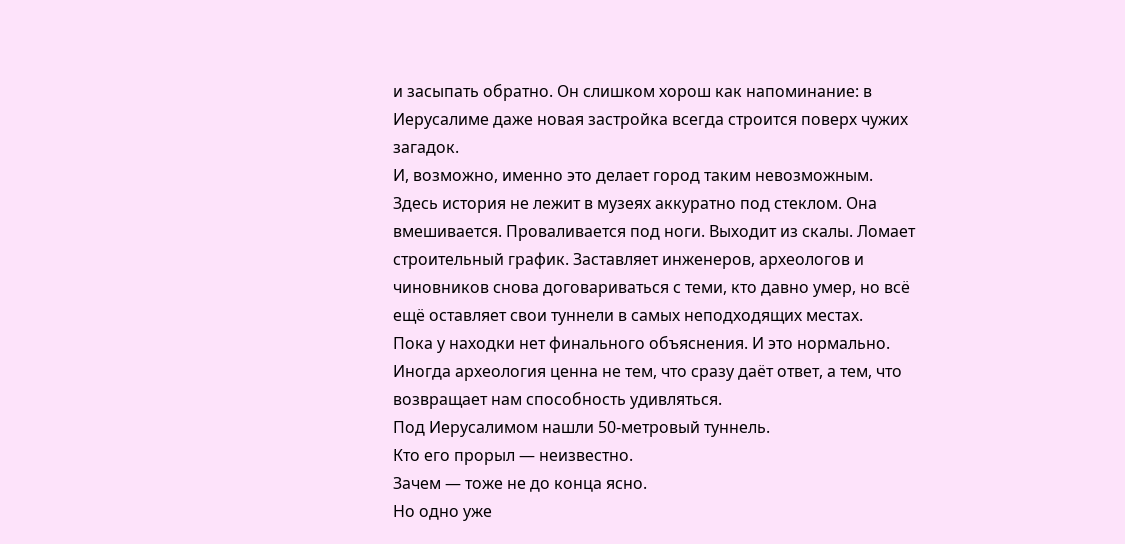и засыпать обратно. Он слишком хорош как напоминание: в Иерусалиме даже новая застройка всегда строится поверх чужих загадок.
И, возможно, именно это делает город таким невозможным. Здесь история не лежит в музеях аккуратно под стеклом. Она вмешивается. Проваливается под ноги. Выходит из скалы. Ломает строительный график. Заставляет инженеров, археологов и чиновников снова договариваться с теми, кто давно умер, но всё ещё оставляет свои туннели в самых неподходящих местах.
Пока у находки нет финального объяснения. И это нормально. Иногда археология ценна не тем, что сразу даёт ответ, а тем, что возвращает нам способность удивляться.
Под Иерусалимом нашли 50-метровый туннель.
Кто его прорыл — неизвестно.
Зачем — тоже не до конца ясно.
Но одно уже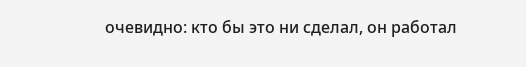очевидно: кто бы это ни сделал, он работал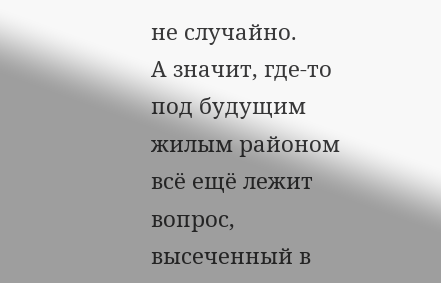не случайно.
А значит, где-то под будущим жилым районом всё ещё лежит вопрос, высеченный в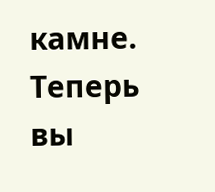камне.
Теперь вы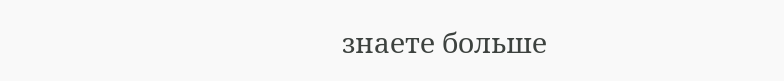знаете больше